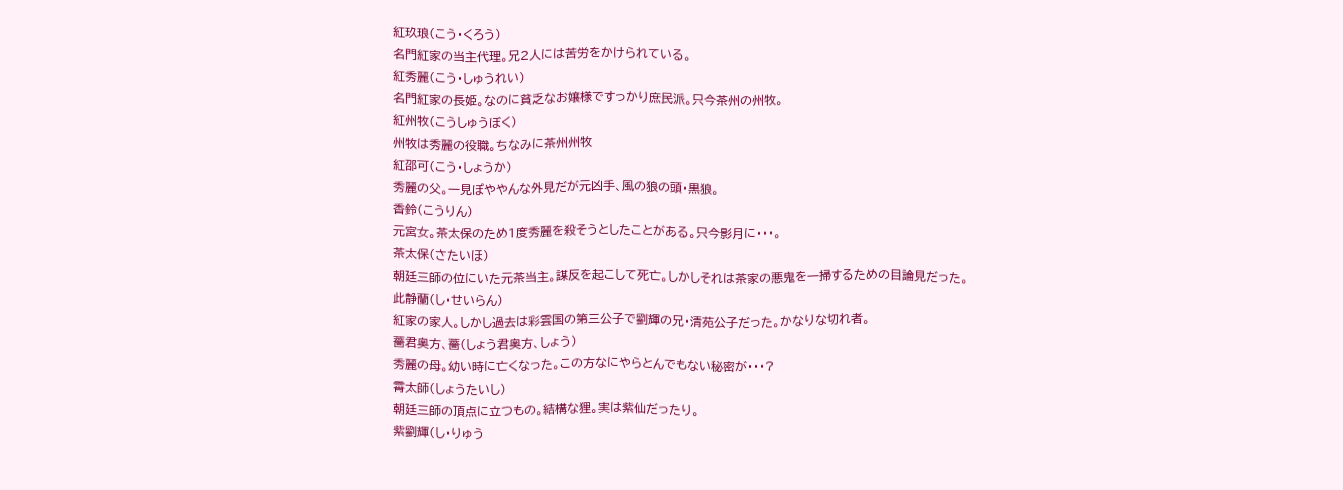紅玖琅(こう・くろう)
名門紅家の当主代理。兄2人には苦労をかけられている。
紅秀麗(こう・しゅうれい)
名門紅家の長姫。なのに貧乏なお嬢様ですっかり庶民派。只今茶州の州牧。
紅州牧(こうしゅうぼく)
州牧は秀麗の役職。ちなみに茶州州牧
紅邵可(こう・しょうか)
秀麗の父。一見ぽややんな外見だが元凶手、風の狼の頭・黒狼。
香鈴(こうりん)
元宮女。茶太保のため1度秀麗を殺そうとしたことがある。只今影月に・・・。
茶太保(さたいほ)
朝廷三師の位にいた元茶当主。謀反を起こして死亡。しかしそれは茶家の悪鬼を一掃するための目論見だった。
此静蘭(し・せいらん)
紅家の家人。しかし過去は彩雲国の第三公子で劉輝の兄・清苑公子だった。かなりな切れ者。
薔君奥方、薔(しょう君奥方、しょう)
秀麗の母。幼い時に亡くなった。この方なにやらとんでもない秘密が・・・?
霄太師(しょうたいし)
朝廷三師の頂点に立つもの。結構な狸。実は紫仙だったり。
紫劉輝(し・りゅう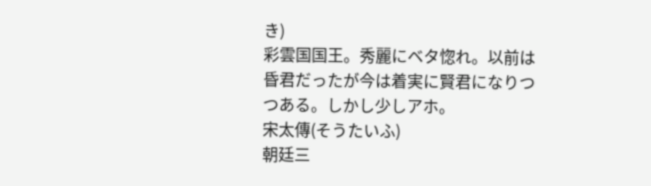き)
彩雲国国王。秀麗にベタ惚れ。以前は昏君だったが今は着実に賢君になりつつある。しかし少しアホ。
宋太傳(そうたいふ)
朝廷三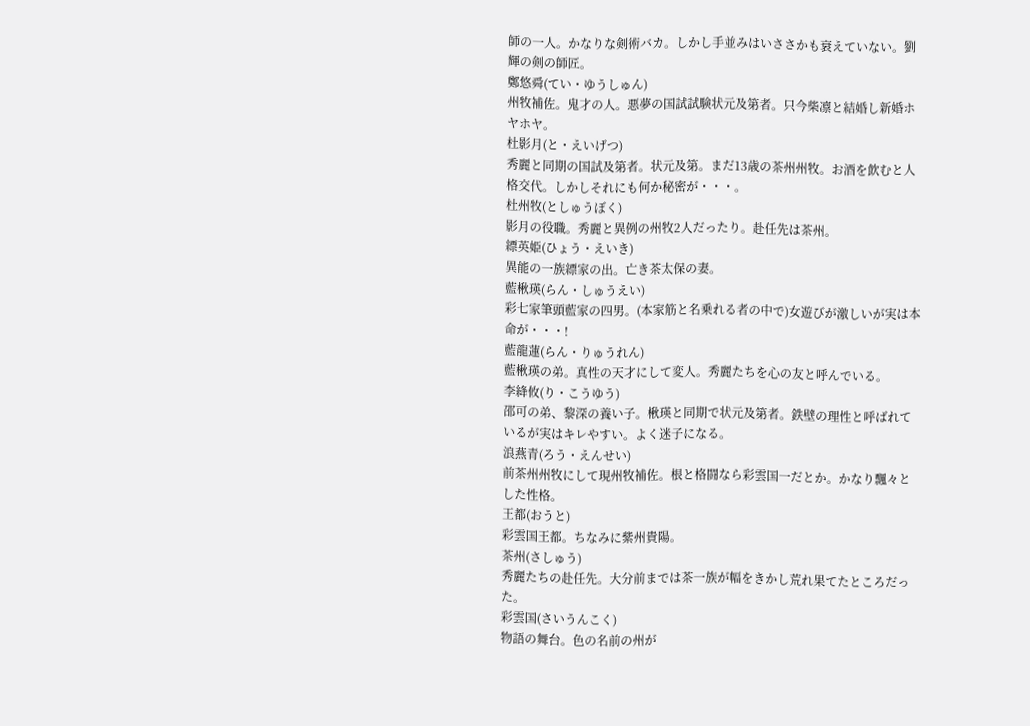師の一人。かなりな剣術バカ。しかし手並みはいささかも衰えていない。劉輝の剣の師匠。
鄭悠舜(てい・ゆうしゅん)
州牧補佐。鬼才の人。悪夢の国試試験状元及第者。只今柴凛と結婚し新婚ホヤホヤ。
杜影月(と・えいげつ)
秀麗と同期の国試及第者。状元及第。まだ13歳の茶州州牧。お酒を飲むと人格交代。しかしそれにも何か秘密が・・・。
杜州牧(としゅうぼく)
影月の役職。秀麗と異例の州牧2人だったり。赴任先は茶州。
縹英姫(ひょう・えいき)
異能の一族縹家の出。亡き茶太保の妻。
藍楸瑛(らん・しゅうえい)
彩七家筆頭藍家の四男。(本家筋と名乗れる者の中で)女遊びが激しいが実は本命が・・・!
藍龍蓮(らん・りゅうれん)
藍楸瑛の弟。真性の天才にして変人。秀麗たちを心の友と呼んでいる。
李絳攸(り・こうゆう)
邵可の弟、黎深の養い子。楸瑛と同期で状元及第者。鉄壁の理性と呼ばれているが実はキレやすい。よく迷子になる。
浪燕青(ろう・えんせい)
前茶州州牧にして現州牧補佐。根と格闘なら彩雲国一だとか。かなり飄々とした性格。
王都(おうと)
彩雲国王都。ちなみに紫州貴陽。
茶州(さしゅう)
秀麗たちの赴任先。大分前までは茶一族が幅をきかし荒れ果てたところだった。
彩雲国(さいうんこく)
物語の舞台。色の名前の州が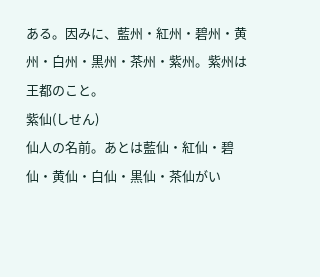ある。因みに、藍州・紅州・碧州・黄州・白州・黒州・茶州・紫州。紫州は王都のこと。
紫仙(しせん)
仙人の名前。あとは藍仙・紅仙・碧仙・黄仙・白仙・黒仙・茶仙がい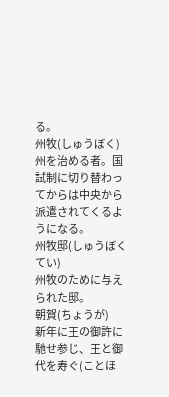る。
州牧(しゅうぼく)
州を治める者。国試制に切り替わってからは中央から派遣されてくるようになる。
州牧邸(しゅうぼくてい)
州牧のために与えられた邸。
朝賀(ちょうが)
新年に王の御許に馳せ参じ、王と御代を寿ぐ(ことほ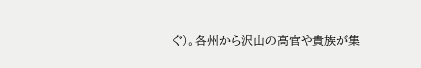ぐ)。各州から沢山の高官や貴族が集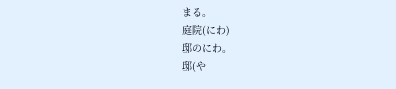まる。
庭院(にわ)
邸のにわ。
邸(や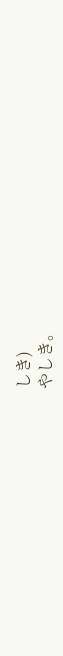しき)
やしき。